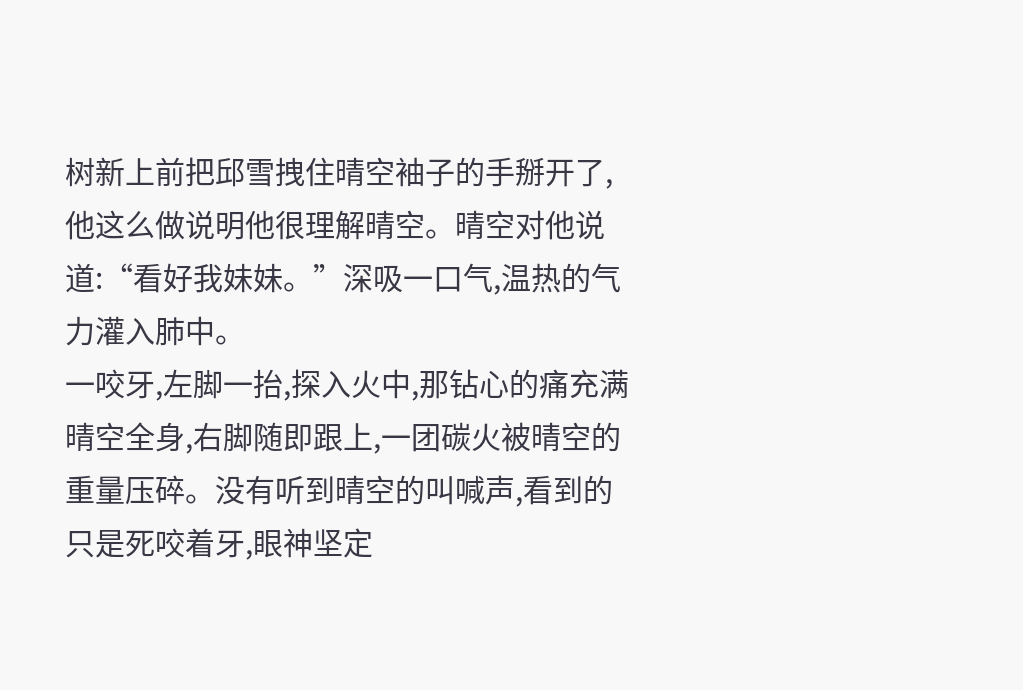树新上前把邱雪拽住晴空袖子的手掰开了,他这么做说明他很理解晴空。晴空对他说道:“看好我妹妹。”深吸一口气,温热的气力灌入肺中。
一咬牙,左脚一抬,探入火中,那钻心的痛充满晴空全身,右脚随即跟上,一团碳火被晴空的重量压碎。没有听到晴空的叫喊声,看到的只是死咬着牙,眼神坚定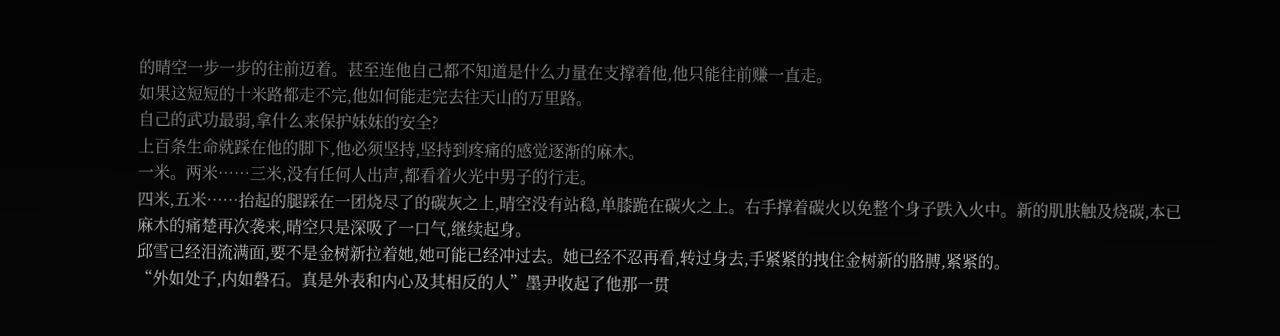的晴空一步一步的往前迈着。甚至连他自己都不知道是什么力量在支撑着他,他只能往前赚一直走。
如果这短短的十米路都走不完,他如何能走完去往天山的万里路。
自己的武功最弱,拿什么来保护妹妹的安全?
上百条生命就踩在他的脚下,他必须坚持,坚持到疼痛的感觉逐渐的麻木。
一米。两米……三米,没有任何人出声,都看着火光中男子的行走。
四米,五米……抬起的腿踩在一团烧尽了的碳灰之上,晴空没有站稳,单膝跪在碳火之上。右手撑着碳火以免整个身子跌入火中。新的肌肤触及烧碳,本已麻木的痛楚再次袭来,晴空只是深吸了一口气,继续起身。
邱雪已经泪流满面,要不是金树新拉着她,她可能已经冲过去。她已经不忍再看,转过身去,手紧紧的拽住金树新的胳膊,紧紧的。
“外如处子,内如磐石。真是外表和内心及其相反的人”墨尹收起了他那一贯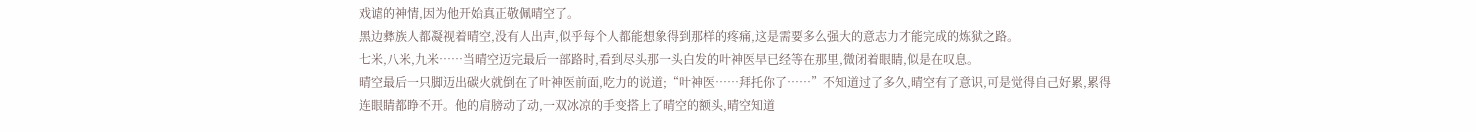戏谑的神情,因为他开始真正敬佩晴空了。
黑边彝族人都凝视着晴空,没有人出声,似乎每个人都能想象得到那样的疼痛,这是需要多么强大的意志力才能完成的炼狱之路。
七米,八米,九米……当晴空迈完最后一部路时,看到尽头那一头白发的叶神医早已经等在那里,微闭着眼睛,似是在叹息。
晴空最后一只脚迈出碳火就倒在了叶神医前面,吃力的说道;“叶神医……拜托你了……”不知道过了多久,晴空有了意识,可是觉得自己好累,累得连眼睛都睁不开。他的肩膀动了动,一双冰凉的手变搭上了晴空的额头,晴空知道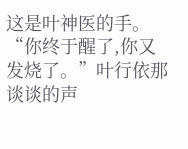这是叶神医的手。
“你终于醒了,你又发烧了。”叶行依那谈谈的声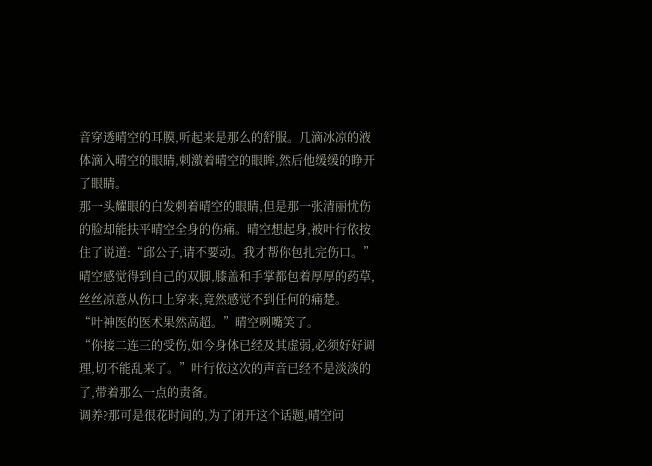音穿透晴空的耳膜,听起来是那么的舒服。几滴冰凉的液体滴入晴空的眼睛,刺激着晴空的眼眸,然后他缓缓的睁开了眼睛。
那一头耀眼的白发刺着晴空的眼睛,但是那一张清丽忧伤的脸却能扶平晴空全身的伤痛。晴空想起身,被叶行依按住了说道:“邱公子,请不要动。我才帮你包扎完伤口。”
晴空感觉得到自己的双脚,膝盖和手掌都包着厚厚的药草,丝丝凉意从伤口上穿来,竟然感觉不到任何的痛楚。
“叶神医的医术果然高超。”晴空咧嘴笑了。
“你接二连三的受伤,如今身体已经及其虚弱,必须好好调理,切不能乱来了。”叶行依这次的声音已经不是淡淡的了,带着那么一点的责备。
调养?那可是很花时间的,为了闭开这个话题,晴空问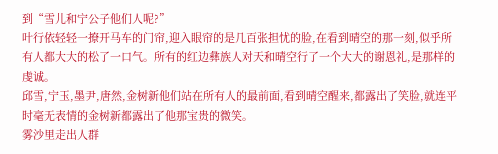到“雪儿和宁公子他们人呢?”
叶行依轻轻一撩开马车的门帘,迎入眼帘的是几百张担忧的脸,在看到晴空的那一刻,似乎所有人都大大的松了一口气。所有的红边彝族人对天和晴空行了一个大大的谢恩礼,是那样的虔诚。
邱雪,宁玉,墨尹,唐然,金树新他们站在所有人的最前面,看到晴空醒来,都露出了笑脸,就连平时毫无表情的金树新都露出了他那宝贵的微笑。
雾沙里走出人群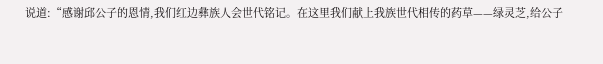说道:“感谢邱公子的恩情,我们红边彝族人会世代铭记。在这里我们献上我族世代相传的药草——绿灵芝,给公子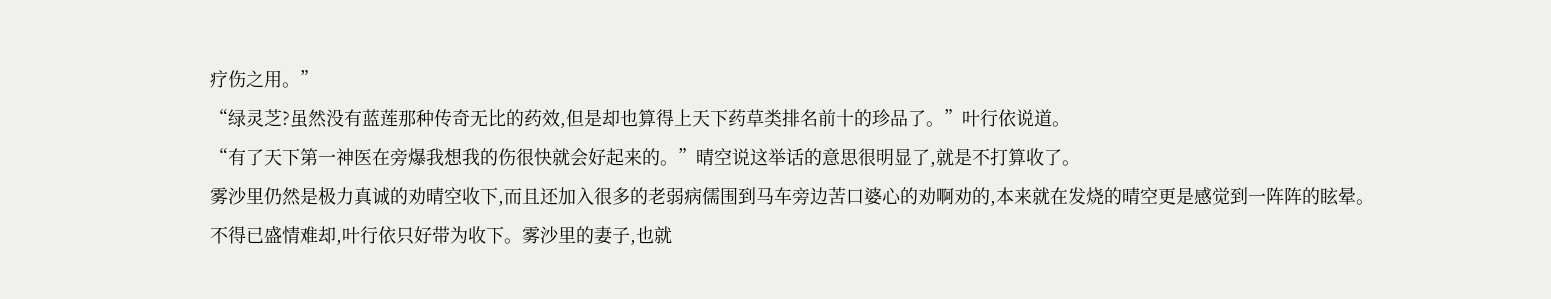疗伤之用。”
“绿灵芝?虽然没有蓝莲那种传奇无比的药效,但是却也算得上天下药草类排名前十的珍品了。”叶行依说道。
“有了天下第一神医在旁爆我想我的伤很快就会好起来的。”晴空说这举话的意思很明显了,就是不打算收了。
雾沙里仍然是极力真诚的劝晴空收下,而且还加入很多的老弱病儒围到马车旁边苦口婆心的劝啊劝的,本来就在发烧的晴空更是感觉到一阵阵的眩晕。
不得已盛情难却,叶行依只好带为收下。雾沙里的妻子,也就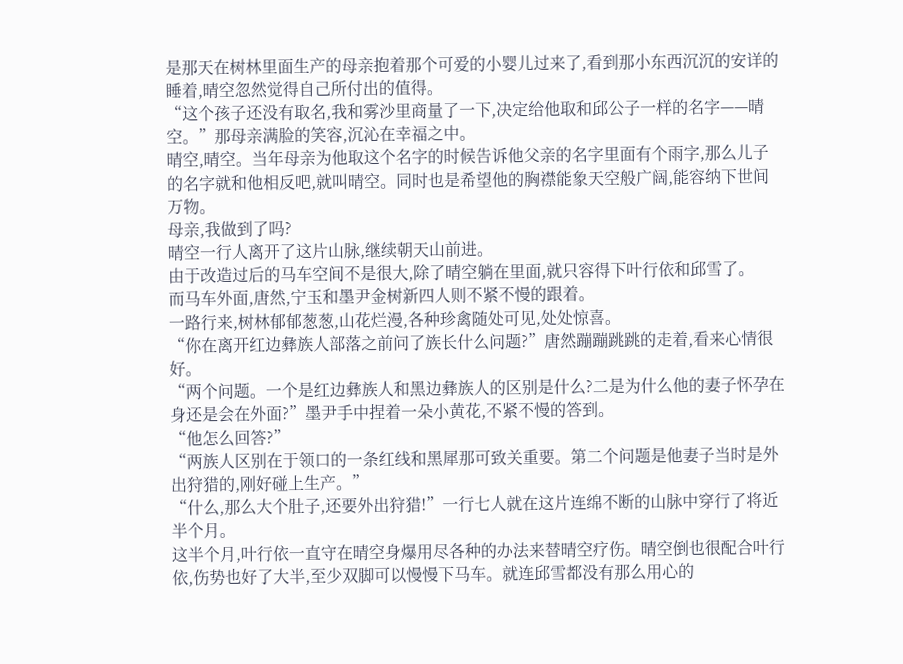是那天在树林里面生产的母亲抱着那个可爱的小婴儿过来了,看到那小东西沉沉的安详的睡着,晴空忽然觉得自己所付出的值得。
“这个孩子还没有取名,我和雾沙里商量了一下,决定给他取和邱公子一样的名字——晴空。”那母亲满脸的笑容,沉沁在幸福之中。
晴空,晴空。当年母亲为他取这个名字的时候告诉他父亲的名字里面有个雨字,那么儿子的名字就和他相反吧,就叫晴空。同时也是希望他的胸襟能象天空般广阔,能容纳下世间万物。
母亲,我做到了吗?
晴空一行人离开了这片山脉,继续朝天山前进。
由于改造过后的马车空间不是很大,除了晴空躺在里面,就只容得下叶行依和邱雪了。
而马车外面,唐然,宁玉和墨尹金树新四人则不紧不慢的跟着。
一路行来,树林郁郁葱葱,山花烂漫,各种珍禽随处可见,处处惊喜。
“你在离开红边彝族人部落之前问了族长什么问题?”唐然蹦蹦跳跳的走着,看来心情很好。
“两个问题。一个是红边彝族人和黑边彝族人的区别是什么?二是为什么他的妻子怀孕在身还是会在外面?”墨尹手中捏着一朵小黄花,不紧不慢的答到。
“他怎么回答?”
“两族人区别在于领口的一条红线和黑犀那可致关重要。第二个问题是他妻子当时是外出狩猎的,刚好碰上生产。”
“什么,那么大个肚子,还要外出狩猎!”一行七人就在这片连绵不断的山脉中穿行了将近半个月。
这半个月,叶行依一直守在晴空身爆用尽各种的办法来替晴空疗伤。晴空倒也很配合叶行依,伤势也好了大半,至少双脚可以慢慢下马车。就连邱雪都没有那么用心的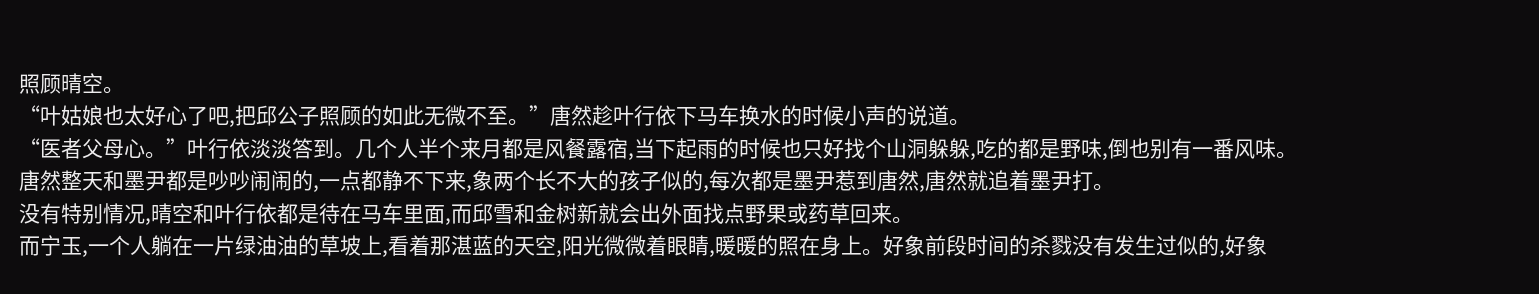照顾晴空。
“叶姑娘也太好心了吧,把邱公子照顾的如此无微不至。”唐然趁叶行依下马车换水的时候小声的说道。
“医者父母心。”叶行依淡淡答到。几个人半个来月都是风餐露宿,当下起雨的时候也只好找个山洞躲躲,吃的都是野味,倒也别有一番风味。
唐然整天和墨尹都是吵吵闹闹的,一点都静不下来,象两个长不大的孩子似的,每次都是墨尹惹到唐然,唐然就追着墨尹打。
没有特别情况,晴空和叶行依都是待在马车里面,而邱雪和金树新就会出外面找点野果或药草回来。
而宁玉,一个人躺在一片绿油油的草坡上,看着那湛蓝的天空,阳光微微着眼睛,暖暖的照在身上。好象前段时间的杀戮没有发生过似的,好象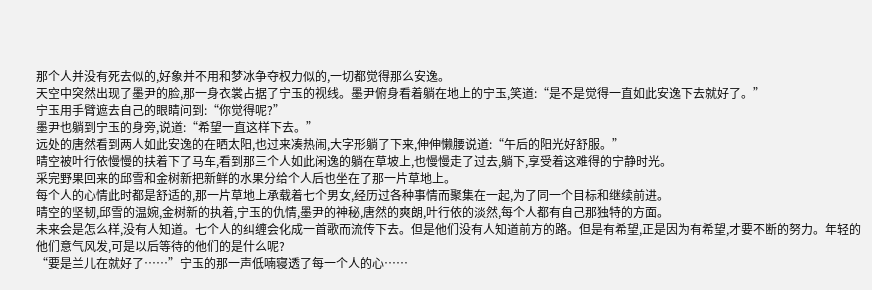那个人并没有死去似的,好象并不用和梦冰争夺权力似的,一切都觉得那么安逸。
天空中突然出现了墨尹的脸,那一身衣裳占据了宁玉的视线。墨尹俯身看着躺在地上的宁玉,笑道:“是不是觉得一直如此安逸下去就好了。”
宁玉用手臂遮去自己的眼睛问到:“你觉得呢?”
墨尹也躺到宁玉的身旁,说道:“希望一直这样下去。”
远处的唐然看到两人如此安逸的在晒太阳,也过来凑热闹,大字形躺了下来,伸伸懒腰说道:“午后的阳光好舒服。”
晴空被叶行依慢慢的扶着下了马车,看到那三个人如此闲逸的躺在草坡上,也慢慢走了过去,躺下,享受着这难得的宁静时光。
采完野果回来的邱雪和金树新把新鲜的水果分给个人后也坐在了那一片草地上。
每个人的心情此时都是舒适的,那一片草地上承载着七个男女,经历过各种事情而聚集在一起,为了同一个目标和继续前进。
晴空的坚韧,邱雪的温婉,金树新的执着,宁玉的仇情,墨尹的神秘,唐然的爽朗,叶行依的淡然,每个人都有自己那独特的方面。
未来会是怎么样,没有人知道。七个人的纠缠会化成一首歌而流传下去。但是他们没有人知道前方的路。但是有希望,正是因为有希望,才要不断的努力。年轻的他们意气风发,可是以后等待的他们的是什么呢?
“要是兰儿在就好了……”宁玉的那一声低喃寝透了每一个人的心……